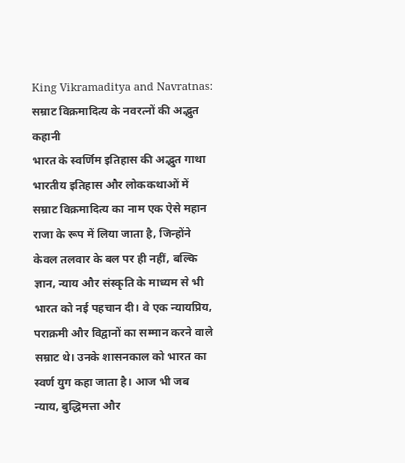King Vikramaditya and Navratnas: सम्राट विक्रमादित्य के नवरत्नों की अद्भुत कहानी
भारत के स्वर्णिम इतिहास की अद्भुत गाथा भारतीय इतिहास और लोककथाओं में सम्राट विक्रमादित्य का नाम एक ऐसे महान राजा के रूप में लिया जाता है, जिन्होंने केवल तलवार के बल पर ही नहीं, बल्कि ज्ञान, न्याय और संस्कृति के माध्यम से भी भारत को नई पहचान दी। वे एक न्यायप्रिय, पराक्रमी और विद्वानों का सम्मान करने वाले सम्राट थे। उनके शासनकाल को भारत का स्वर्ण युग कहा जाता है। आज भी जब न्याय, बुद्धिमत्ता और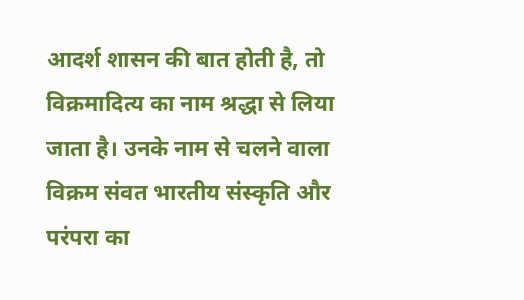आदर्श शासन की बात होती है, तो विक्रमादित्य का नाम श्रद्धा से लिया जाता है। उनके नाम से चलने वाला विक्रम संवत भारतीय संस्कृति और परंपरा का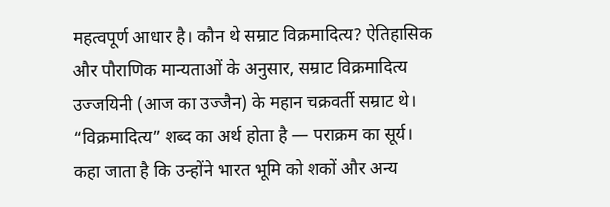महत्वपूर्ण आधार है। कौन थे सम्राट विक्रमादित्य? ऐतिहासिक और पौराणिक मान्यताओं के अनुसार, सम्राट विक्रमादित्य उज्जयिनी (आज का उज्जैन) के महान चक्रवर्ती सम्राट थे। “विक्रमादित्य” शब्द का अर्थ होता है — पराक्रम का सूर्य। कहा जाता है कि उन्होंने भारत भूमि को शकों और अन्य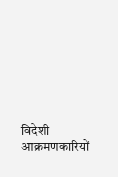विदेशी आक्रमणकारियों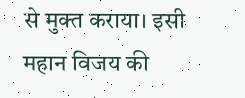से मुक्त कराया। इसी महान विजय की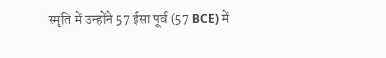स्मृति में उन्होंने 57 ईसा पूर्व (57 BCE) में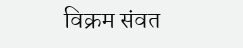विक्रम संवत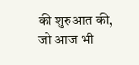की शुरुआत की, जो आज भी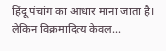हिंदू पंचांग का आधार माना जाता है। लेकिन विक्रमादित्य केवल...